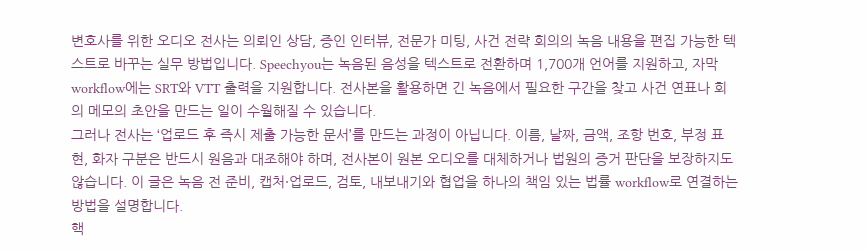변호사를 위한 오디오 전사는 의뢰인 상담, 증인 인터뷰, 전문가 미팅, 사건 전략 회의의 녹음 내용을 편집 가능한 텍스트로 바꾸는 실무 방법입니다. Speechyou는 녹음된 음성을 텍스트로 전환하며 1,700개 언어를 지원하고, 자막 workflow에는 SRT와 VTT 출력을 지원합니다. 전사본을 활용하면 긴 녹음에서 필요한 구간을 찾고 사건 연표나 회의 메모의 초안을 만드는 일이 수월해질 수 있습니다.
그러나 전사는 ‘업로드 후 즉시 제출 가능한 문서’를 만드는 과정이 아닙니다. 이름, 날짜, 금액, 조항 번호, 부정 표현, 화자 구분은 반드시 원음과 대조해야 하며, 전사본이 원본 오디오를 대체하거나 법원의 증거 판단을 보장하지도 않습니다. 이 글은 녹음 전 준비, 캡처·업로드, 검토, 내보내기와 협업을 하나의 책임 있는 법률 workflow로 연결하는 방법을 설명합니다.
핵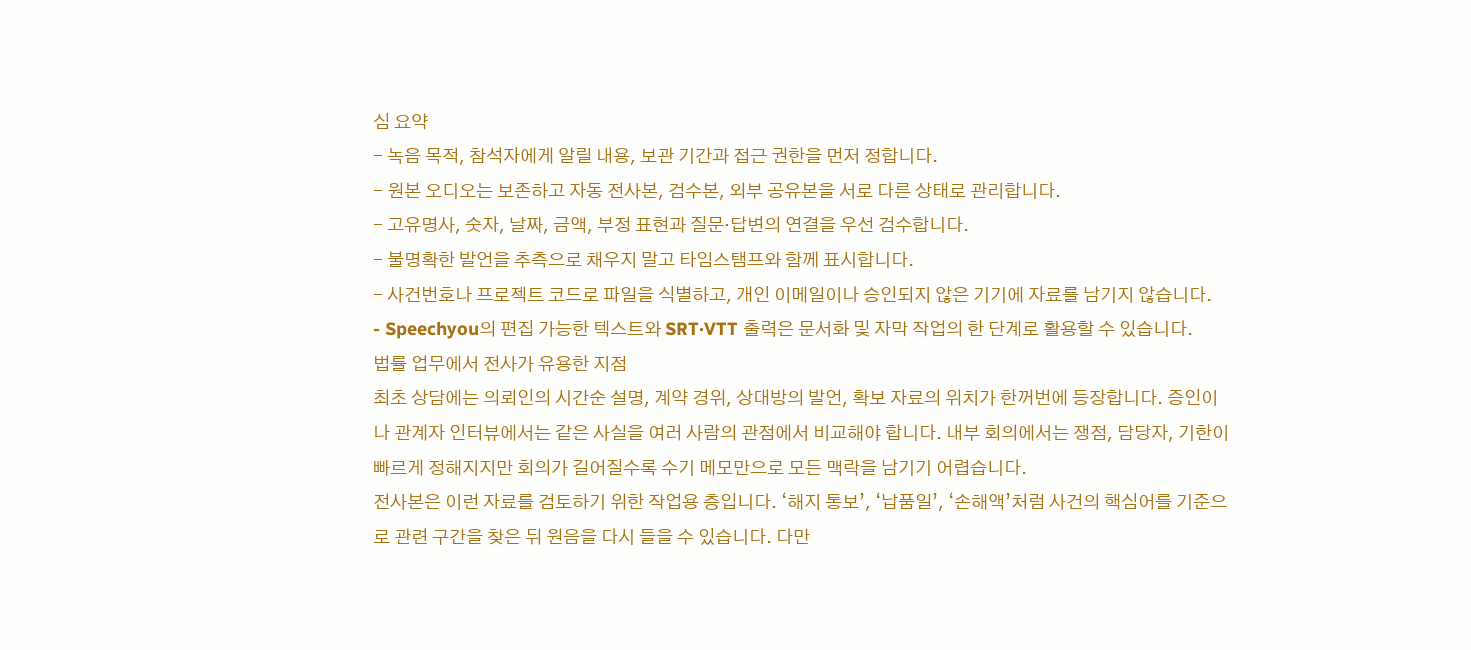심 요약
- 녹음 목적, 참석자에게 알릴 내용, 보관 기간과 접근 권한을 먼저 정합니다.
- 원본 오디오는 보존하고 자동 전사본, 검수본, 외부 공유본을 서로 다른 상태로 관리합니다.
- 고유명사, 숫자, 날짜, 금액, 부정 표현과 질문·답변의 연결을 우선 검수합니다.
- 불명확한 발언을 추측으로 채우지 말고 타임스탬프와 함께 표시합니다.
- 사건번호나 프로젝트 코드로 파일을 식별하고, 개인 이메일이나 승인되지 않은 기기에 자료를 남기지 않습니다.
- Speechyou의 편집 가능한 텍스트와 SRT·VTT 출력은 문서화 및 자막 작업의 한 단계로 활용할 수 있습니다.
법률 업무에서 전사가 유용한 지점
최초 상담에는 의뢰인의 시간순 설명, 계약 경위, 상대방의 발언, 확보 자료의 위치가 한꺼번에 등장합니다. 증인이나 관계자 인터뷰에서는 같은 사실을 여러 사람의 관점에서 비교해야 합니다. 내부 회의에서는 쟁점, 담당자, 기한이 빠르게 정해지지만 회의가 길어질수록 수기 메모만으로 모든 맥락을 남기기 어렵습니다.
전사본은 이런 자료를 검토하기 위한 작업용 층입니다. ‘해지 통보’, ‘납품일’, ‘손해액’처럼 사건의 핵심어를 기준으로 관련 구간을 찾은 뒤 원음을 다시 들을 수 있습니다. 다만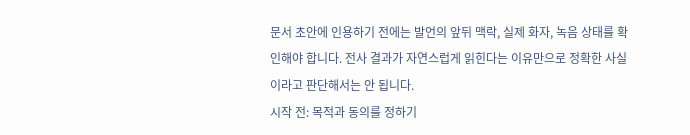문서 초안에 인용하기 전에는 발언의 앞뒤 맥락, 실제 화자, 녹음 상태를 확인해야 합니다. 전사 결과가 자연스럽게 읽힌다는 이유만으로 정확한 사실이라고 판단해서는 안 됩니다.
시작 전: 목적과 동의를 정하기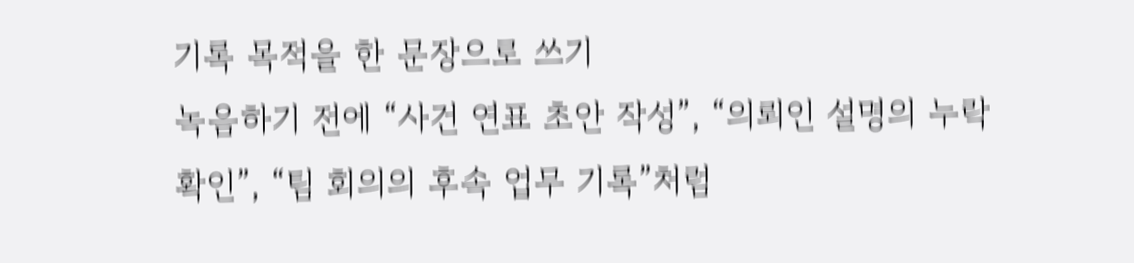기록 목적을 한 문장으로 쓰기
녹음하기 전에 “사건 연표 초안 작성”, “의뢰인 설명의 누락 확인”, “팀 회의의 후속 업무 기록”처럼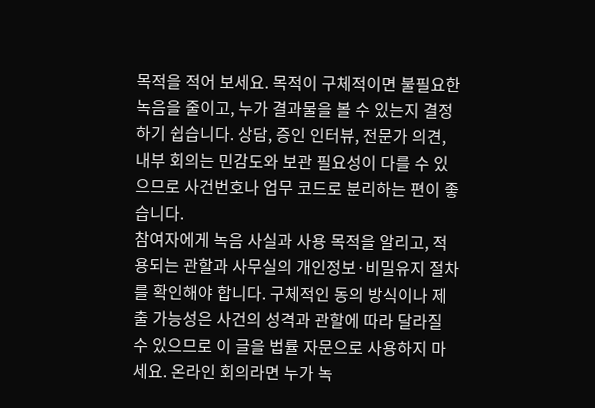목적을 적어 보세요. 목적이 구체적이면 불필요한 녹음을 줄이고, 누가 결과물을 볼 수 있는지 결정하기 쉽습니다. 상담, 증인 인터뷰, 전문가 의견, 내부 회의는 민감도와 보관 필요성이 다를 수 있으므로 사건번호나 업무 코드로 분리하는 편이 좋습니다.
참여자에게 녹음 사실과 사용 목적을 알리고, 적용되는 관할과 사무실의 개인정보·비밀유지 절차를 확인해야 합니다. 구체적인 동의 방식이나 제출 가능성은 사건의 성격과 관할에 따라 달라질 수 있으므로 이 글을 법률 자문으로 사용하지 마세요. 온라인 회의라면 누가 녹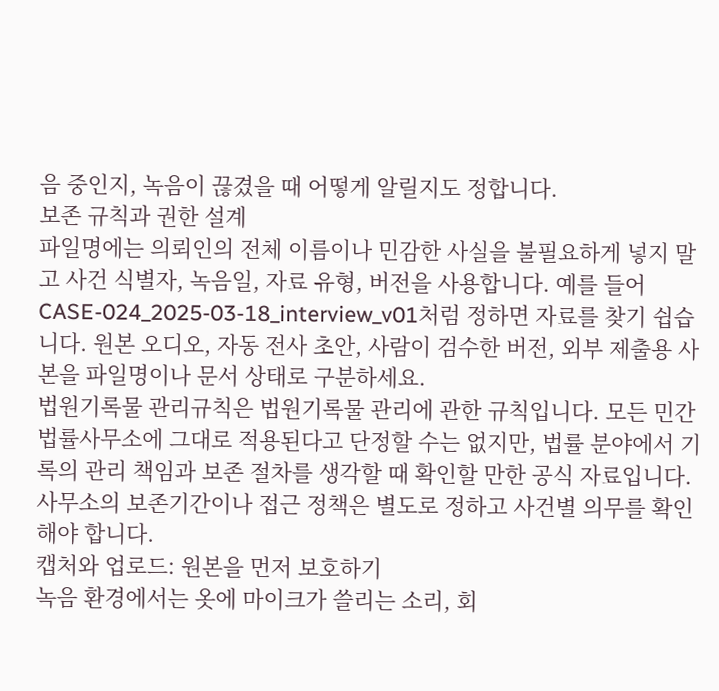음 중인지, 녹음이 끊겼을 때 어떻게 알릴지도 정합니다.
보존 규칙과 권한 설계
파일명에는 의뢰인의 전체 이름이나 민감한 사실을 불필요하게 넣지 말고 사건 식별자, 녹음일, 자료 유형, 버전을 사용합니다. 예를 들어 CASE-024_2025-03-18_interview_v01처럼 정하면 자료를 찾기 쉽습니다. 원본 오디오, 자동 전사 초안, 사람이 검수한 버전, 외부 제출용 사본을 파일명이나 문서 상태로 구분하세요.
법원기록물 관리규칙은 법원기록물 관리에 관한 규칙입니다. 모든 민간 법률사무소에 그대로 적용된다고 단정할 수는 없지만, 법률 분야에서 기록의 관리 책임과 보존 절차를 생각할 때 확인할 만한 공식 자료입니다. 사무소의 보존기간이나 접근 정책은 별도로 정하고 사건별 의무를 확인해야 합니다.
캡처와 업로드: 원본을 먼저 보호하기
녹음 환경에서는 옷에 마이크가 쓸리는 소리, 회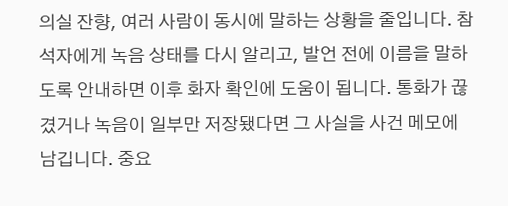의실 잔향, 여러 사람이 동시에 말하는 상황을 줄입니다. 참석자에게 녹음 상태를 다시 알리고, 발언 전에 이름을 말하도록 안내하면 이후 화자 확인에 도움이 됩니다. 통화가 끊겼거나 녹음이 일부만 저장됐다면 그 사실을 사건 메모에 남깁니다. 중요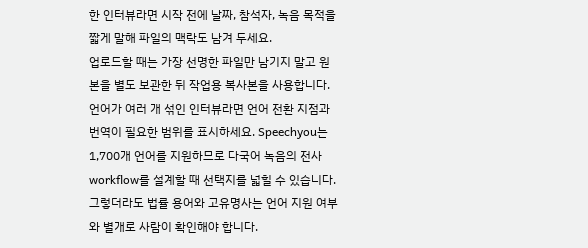한 인터뷰라면 시작 전에 날짜, 참석자, 녹음 목적을 짧게 말해 파일의 맥락도 남겨 두세요.
업로드할 때는 가장 선명한 파일만 남기지 말고 원본을 별도 보관한 뒤 작업용 복사본을 사용합니다. 언어가 여러 개 섞인 인터뷰라면 언어 전환 지점과 번역이 필요한 범위를 표시하세요. Speechyou는 1,700개 언어를 지원하므로 다국어 녹음의 전사 workflow를 설계할 때 선택지를 넓힐 수 있습니다. 그렇더라도 법률 용어와 고유명사는 언어 지원 여부와 별개로 사람이 확인해야 합니다.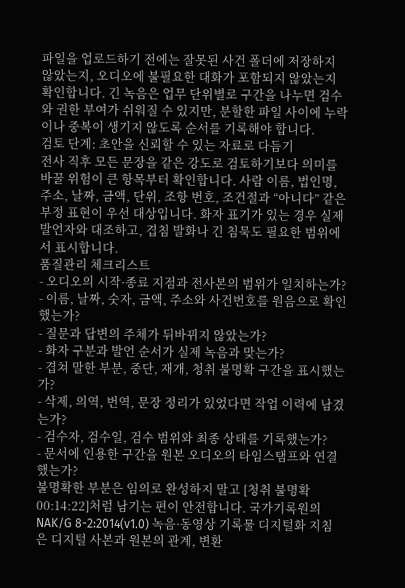파일을 업로드하기 전에는 잘못된 사건 폴더에 저장하지 않았는지, 오디오에 불필요한 대화가 포함되지 않았는지 확인합니다. 긴 녹음은 업무 단위별로 구간을 나누면 검수와 권한 부여가 쉬워질 수 있지만, 분할한 파일 사이에 누락이나 중복이 생기지 않도록 순서를 기록해야 합니다.
검토 단계: 초안을 신뢰할 수 있는 자료로 다듬기
전사 직후 모든 문장을 같은 강도로 검토하기보다 의미를 바꿀 위험이 큰 항목부터 확인합니다. 사람 이름, 법인명, 주소, 날짜, 금액, 단위, 조항 번호, 조건절과 “아니다” 같은 부정 표현이 우선 대상입니다. 화자 표기가 있는 경우 실제 발언자와 대조하고, 겹침 발화나 긴 침묵도 필요한 범위에서 표시합니다.
품질관리 체크리스트
- 오디오의 시작·종료 지점과 전사본의 범위가 일치하는가?
- 이름, 날짜, 숫자, 금액, 주소와 사건번호를 원음으로 확인했는가?
- 질문과 답변의 주체가 뒤바뀌지 않았는가?
- 화자 구분과 발언 순서가 실제 녹음과 맞는가?
- 겹쳐 말한 부분, 중단, 재개, 청취 불명확 구간을 표시했는가?
- 삭제, 의역, 번역, 문장 정리가 있었다면 작업 이력에 남겼는가?
- 검수자, 검수일, 검수 범위와 최종 상태를 기록했는가?
- 문서에 인용한 구간을 원본 오디오의 타임스탬프와 연결했는가?
불명확한 부분은 임의로 완성하지 말고 [청취 불명확 00:14:22]처럼 남기는 편이 안전합니다. 국가기록원의 NAK/G 8-2:2014(v1.0) 녹음·동영상 기록물 디지털화 지침은 디지털 사본과 원본의 관계, 변환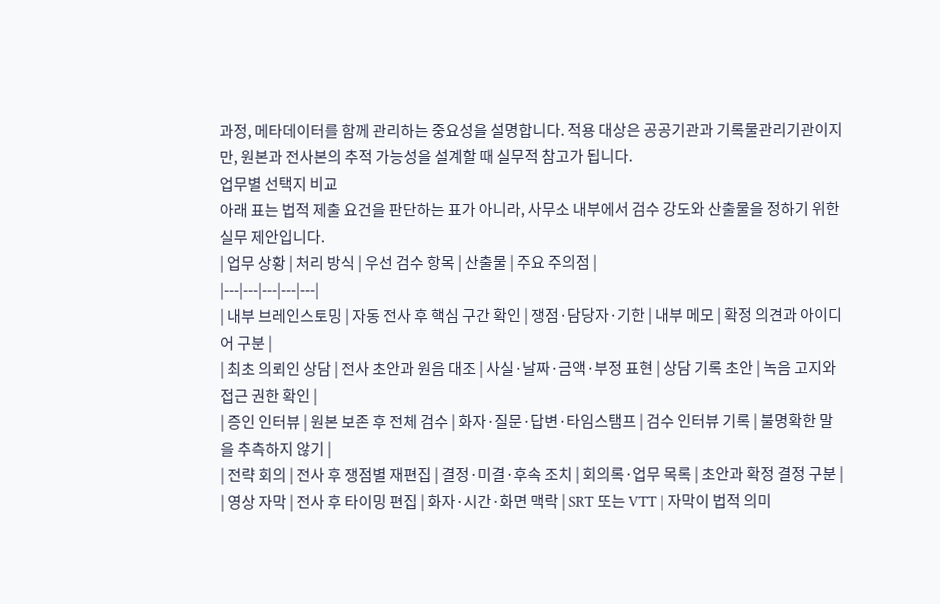과정, 메타데이터를 함께 관리하는 중요성을 설명합니다. 적용 대상은 공공기관과 기록물관리기관이지만, 원본과 전사본의 추적 가능성을 설계할 때 실무적 참고가 됩니다.
업무별 선택지 비교
아래 표는 법적 제출 요건을 판단하는 표가 아니라, 사무소 내부에서 검수 강도와 산출물을 정하기 위한 실무 제안입니다.
| 업무 상황 | 처리 방식 | 우선 검수 항목 | 산출물 | 주요 주의점 |
|---|---|---|---|---|
| 내부 브레인스토밍 | 자동 전사 후 핵심 구간 확인 | 쟁점·담당자·기한 | 내부 메모 | 확정 의견과 아이디어 구분 |
| 최초 의뢰인 상담 | 전사 초안과 원음 대조 | 사실·날짜·금액·부정 표현 | 상담 기록 초안 | 녹음 고지와 접근 권한 확인 |
| 증인 인터뷰 | 원본 보존 후 전체 검수 | 화자·질문·답변·타임스탬프 | 검수 인터뷰 기록 | 불명확한 말을 추측하지 않기 |
| 전략 회의 | 전사 후 쟁점별 재편집 | 결정·미결·후속 조치 | 회의록·업무 목록 | 초안과 확정 결정 구분 |
| 영상 자막 | 전사 후 타이밍 편집 | 화자·시간·화면 맥락 | SRT 또는 VTT | 자막이 법적 의미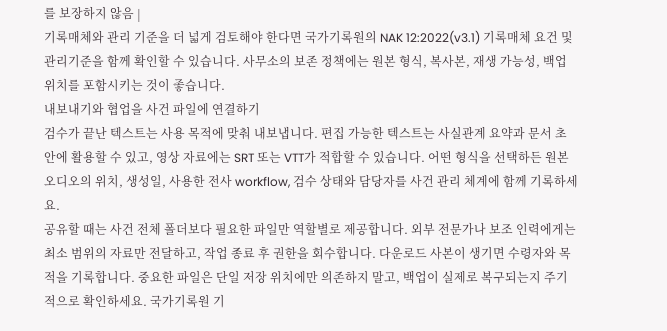를 보장하지 않음 |
기록매체와 관리 기준을 더 넓게 검토해야 한다면 국가기록원의 NAK 12:2022(v3.1) 기록매체 요건 및 관리기준을 함께 확인할 수 있습니다. 사무소의 보존 정책에는 원본 형식, 복사본, 재생 가능성, 백업 위치를 포함시키는 것이 좋습니다.
내보내기와 협업을 사건 파일에 연결하기
검수가 끝난 텍스트는 사용 목적에 맞춰 내보냅니다. 편집 가능한 텍스트는 사실관계 요약과 문서 초안에 활용할 수 있고, 영상 자료에는 SRT 또는 VTT가 적합할 수 있습니다. 어떤 형식을 선택하든 원본 오디오의 위치, 생성일, 사용한 전사 workflow, 검수 상태와 담당자를 사건 관리 체계에 함께 기록하세요.
공유할 때는 사건 전체 폴더보다 필요한 파일만 역할별로 제공합니다. 외부 전문가나 보조 인력에게는 최소 범위의 자료만 전달하고, 작업 종료 후 권한을 회수합니다. 다운로드 사본이 생기면 수령자와 목적을 기록합니다. 중요한 파일은 단일 저장 위치에만 의존하지 말고, 백업이 실제로 복구되는지 주기적으로 확인하세요. 국가기록원 기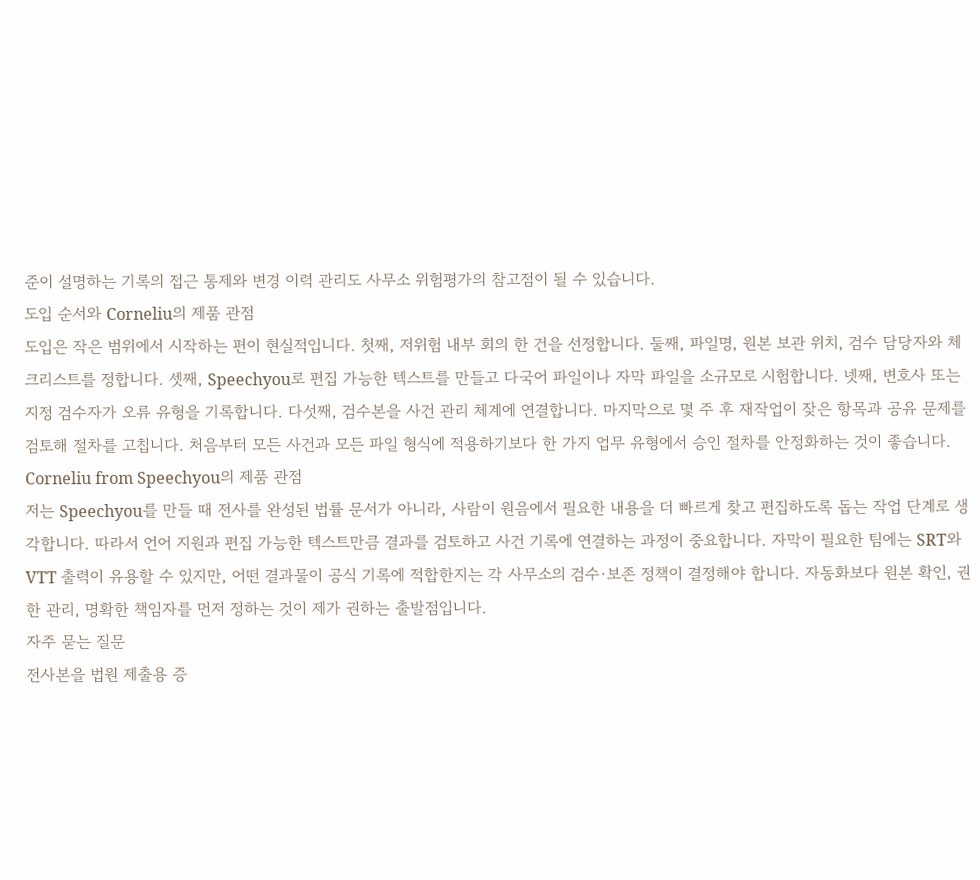준이 설명하는 기록의 접근 통제와 변경 이력 관리도 사무소 위험평가의 참고점이 될 수 있습니다.
도입 순서와 Corneliu의 제품 관점
도입은 작은 범위에서 시작하는 편이 현실적입니다. 첫째, 저위험 내부 회의 한 건을 선정합니다. 둘째, 파일명, 원본 보관 위치, 검수 담당자와 체크리스트를 정합니다. 셋째, Speechyou로 편집 가능한 텍스트를 만들고 다국어 파일이나 자막 파일을 소규모로 시험합니다. 넷째, 변호사 또는 지정 검수자가 오류 유형을 기록합니다. 다섯째, 검수본을 사건 관리 체계에 연결합니다. 마지막으로 몇 주 후 재작업이 잦은 항목과 공유 문제를 검토해 절차를 고칩니다. 처음부터 모든 사건과 모든 파일 형식에 적용하기보다 한 가지 업무 유형에서 승인 절차를 안정화하는 것이 좋습니다.
Corneliu from Speechyou의 제품 관점
저는 Speechyou를 만들 때 전사를 완성된 법률 문서가 아니라, 사람이 원음에서 필요한 내용을 더 빠르게 찾고 편집하도록 돕는 작업 단계로 생각합니다. 따라서 언어 지원과 편집 가능한 텍스트만큼 결과를 검토하고 사건 기록에 연결하는 과정이 중요합니다. 자막이 필요한 팀에는 SRT와 VTT 출력이 유용할 수 있지만, 어떤 결과물이 공식 기록에 적합한지는 각 사무소의 검수·보존 정책이 결정해야 합니다. 자동화보다 원본 확인, 권한 관리, 명확한 책임자를 먼저 정하는 것이 제가 권하는 출발점입니다.
자주 묻는 질문
전사본을 법원 제출용 증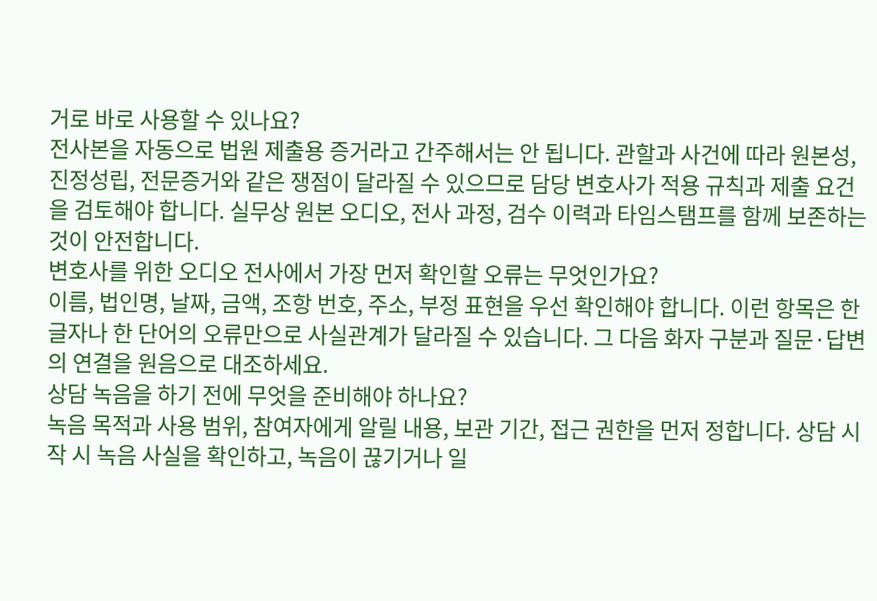거로 바로 사용할 수 있나요?
전사본을 자동으로 법원 제출용 증거라고 간주해서는 안 됩니다. 관할과 사건에 따라 원본성, 진정성립, 전문증거와 같은 쟁점이 달라질 수 있으므로 담당 변호사가 적용 규칙과 제출 요건을 검토해야 합니다. 실무상 원본 오디오, 전사 과정, 검수 이력과 타임스탬프를 함께 보존하는 것이 안전합니다.
변호사를 위한 오디오 전사에서 가장 먼저 확인할 오류는 무엇인가요?
이름, 법인명, 날짜, 금액, 조항 번호, 주소, 부정 표현을 우선 확인해야 합니다. 이런 항목은 한 글자나 한 단어의 오류만으로 사실관계가 달라질 수 있습니다. 그 다음 화자 구분과 질문·답변의 연결을 원음으로 대조하세요.
상담 녹음을 하기 전에 무엇을 준비해야 하나요?
녹음 목적과 사용 범위, 참여자에게 알릴 내용, 보관 기간, 접근 권한을 먼저 정합니다. 상담 시작 시 녹음 사실을 확인하고, 녹음이 끊기거나 일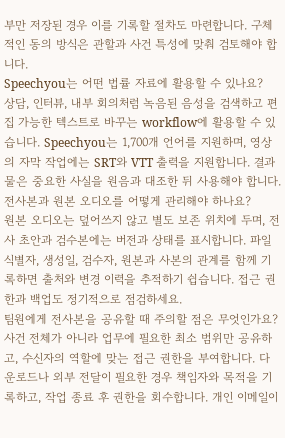부만 저장된 경우 이를 기록할 절차도 마련합니다. 구체적인 동의 방식은 관할과 사건 특성에 맞춰 검토해야 합니다.
Speechyou는 어떤 법률 자료에 활용할 수 있나요?
상담, 인터뷰, 내부 회의처럼 녹음된 음성을 검색하고 편집 가능한 텍스트로 바꾸는 workflow에 활용할 수 있습니다. Speechyou는 1,700개 언어를 지원하며, 영상의 자막 작업에는 SRT와 VTT 출력을 지원합니다. 결과물은 중요한 사실을 원음과 대조한 뒤 사용해야 합니다.
전사본과 원본 오디오를 어떻게 관리해야 하나요?
원본 오디오는 덮어쓰지 않고 별도 보존 위치에 두며, 전사 초안과 검수본에는 버전과 상태를 표시합니다. 파일 식별자, 생성일, 검수자, 원본과 사본의 관계를 함께 기록하면 출처와 변경 이력을 추적하기 쉽습니다. 접근 권한과 백업도 정기적으로 점검하세요.
팀원에게 전사본을 공유할 때 주의할 점은 무엇인가요?
사건 전체가 아니라 업무에 필요한 최소 범위만 공유하고, 수신자의 역할에 맞는 접근 권한을 부여합니다. 다운로드나 외부 전달이 필요한 경우 책임자와 목적을 기록하고, 작업 종료 후 권한을 회수합니다. 개인 이메일이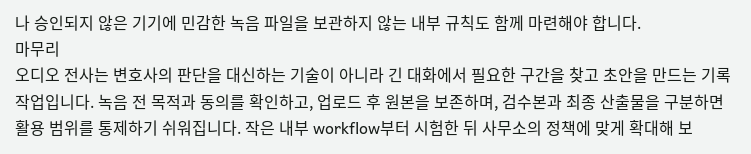나 승인되지 않은 기기에 민감한 녹음 파일을 보관하지 않는 내부 규칙도 함께 마련해야 합니다.
마무리
오디오 전사는 변호사의 판단을 대신하는 기술이 아니라 긴 대화에서 필요한 구간을 찾고 초안을 만드는 기록 작업입니다. 녹음 전 목적과 동의를 확인하고, 업로드 후 원본을 보존하며, 검수본과 최종 산출물을 구분하면 활용 범위를 통제하기 쉬워집니다. 작은 내부 workflow부터 시험한 뒤 사무소의 정책에 맞게 확대해 보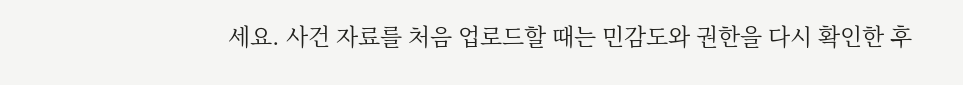세요. 사건 자료를 처음 업로드할 때는 민감도와 권한을 다시 확인한 후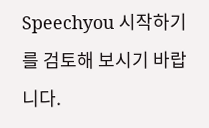Speechyou 시작하기를 검토해 보시기 바랍니다.